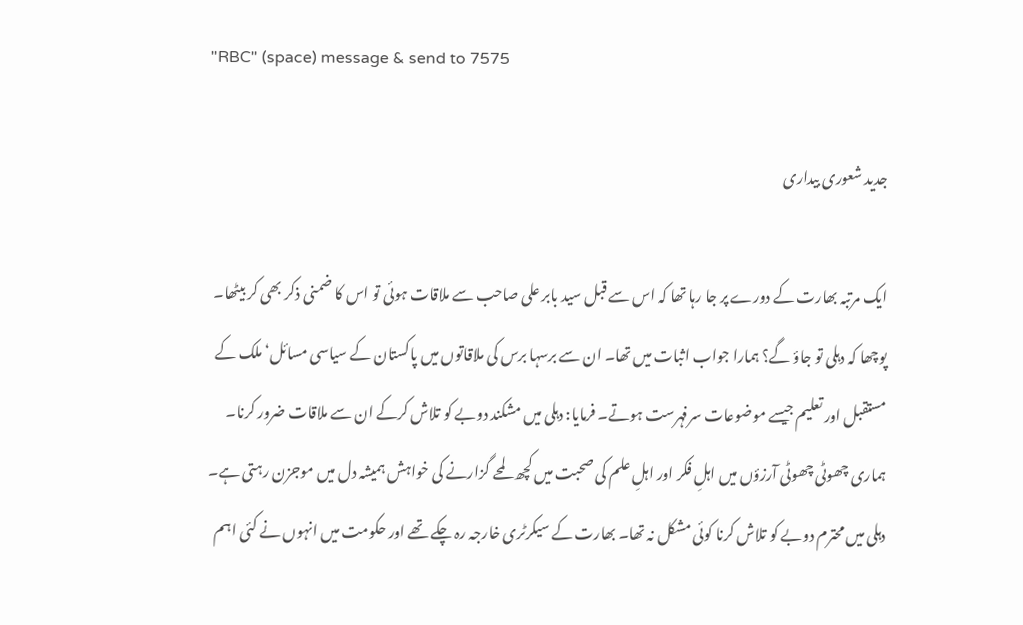"RBC" (space) message & send to 7575

جدید شعوری بیداری

ایک مرتبہ بھارت کے دورے پر جا رہا تھا کہ اس سے قبل سید بابر علی صاحب سے ملاقات ہوئی تو اس کا ضمنی ذکر بھی کر بیٹھا۔ پوچھا کہ دہلی تو جاؤ گے؟ ہمارا جواب اثبات میں تھا۔ ان سے برسہا برس کی ملاقاتوں میں پاکستان کے سیاسی مسائل‘ ملک کے مستقبل اور تعلیم جیسے موضوعات سرفہرست ہوتے۔ فرمایا: دہلی میں مشکند دوبے کو تلاش کرکے ان سے ملاقات ضرور کرنا۔ ہماری چھوٹی چھوٹی آرزؤں میں اہلِ فکر اور اہلِ علم کی صحبت میں کچھ لمحے گزارنے کی خواہش ہمیشہ دل میں موجزن رہتی ہے۔ دہلی میں محترم دوبے کو تلاش کرنا کوئی مشکل نہ تھا۔ بھارت کے سیکرٹری خارجہ رہ چکے تھے اور حکومت میں انہوں نے کئی اہم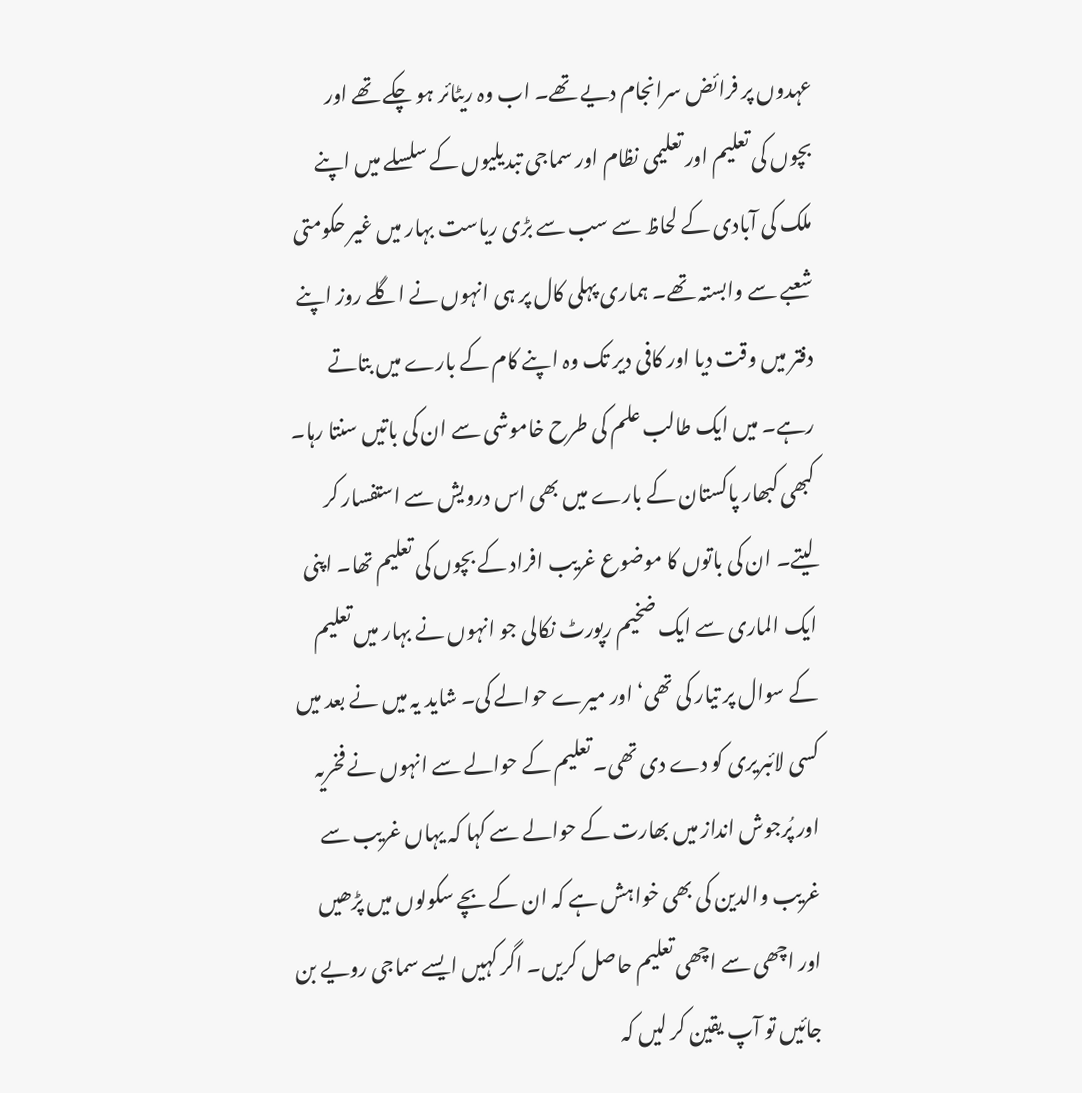عہدوں پر فرائض سرانجام دیے تھے۔ اب وہ ریٹائر ہو چکے تھے اور بچوں کی تعلیم اور تعلیمی نظام اور سماجی تبدیلیوں کے سلسلے میں اپنے ملک کی آبادی کے لحاظ سے سب سے بڑی ریاست بہار میں غیر حکومتی شعبے سے وابستہ تھے۔ ہماری پہلی کال پر ہی انہوں نے اگلے روز اپنے دفتر میں وقت دیا اور کافی دیر تک وہ اپنے کام کے بارے میں بتاتے رہے۔ میں ایک طالب علم کی طرح خاموشی سے ان کی باتیں سنتا رہا۔ کبھی کبھار پاکستان کے بارے میں بھی اس درویش سے استفسار کر لیتے۔ ان کی باتوں کا موضوع غریب افراد کے بچوں کی تعلیم تھا۔ اپنی ایک الماری سے ایک ضخیم رپورٹ نکالی جو انہوں نے بہار میں تعلیم کے سوال پر تیار کی تھی‘ اور میرے حوالے کی۔ شاید یہ میں نے بعد میں کسی لائبریری کو دے دی تھی۔ تعلیم کے حوالے سے انہوں نے فخریہ اور پُرجوش انداز میں بھارت کے حوالے سے کہا کہ یہاں غریب سے غریب والدین کی بھی خواہش ہے کہ ان کے بچے سکولوں میں پڑھیں اور اچھی سے اچھی تعلیم حاصل کریں۔ اگر کہیں ایسے سماجی رویے بن جائیں تو آپ یقین کر لیں کہ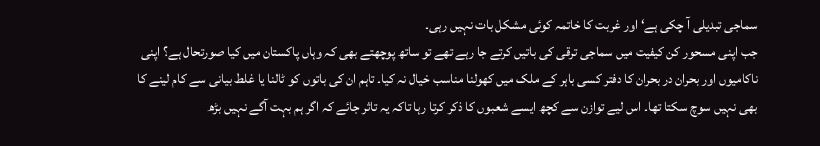سماجی تبدیلی آ چکی ہے‘ اور غربت کا خاتمہ کوئی مشکل بات نہیں رہی۔
جب اپنی مسحور کن کیفیت میں سماجی ترقی کی باتیں کرتے جا رہے تھے تو ساتھ پوچھتے بھی کہ وہاں پاکستان میں کیا صورتحال ہے؟ اپنی ناکامیوں اور بحران در بحران کا دفتر کسی باہر کے ملک میں کھولنا مناسب خیال نہ کیا۔ تاہم ان کی باتوں کو ٹالنا یا غلط بیانی سے کام لینے کا بھی نہیں سوچ سکتا تھا۔ اس لیے توازن سے کچھ ایسے شعبوں کا ذکر کرتا رہا تاکہ یہ تاثر جائے کہ اگر ہم بہت آگے نہیں بڑھ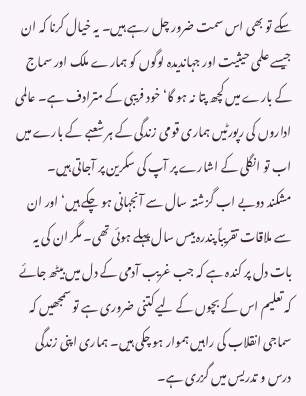سکے تو بھی اس سمت ضرور چل رہے ہیں۔ یہ خیال کرنا کہ ان جیسے علمی حیثیت اور جہاندیدہ لوگوں کو ہمارے ملک اور سماج کے بارے میں کچھ پتا نہ ہو گا‘ خود فریبی کے مترادف ہے۔ عالمی اداروں کی رپورٹیں ہماری قومی زندگی کے ہر شعبے کے بارے میں اب تو انگلی کے اشارے پر آپ کی سکرین پر آجاتی ہیں۔
مشکند دوبے اب گزشتہ سال سے آنجہانی ہو چکے ہیں‘ اور ان سے ملاقات تقریباً پندرہ بیس سال پہلے ہوئی تھی۔ مگر ان کی یہ بات دل پر کندہ ہے کہ جب غریب آدمی کے دل میں بیٹھ جائے کہ تعلیم اس کے بچوں کے لیے کتنی ضروری ہے تو سمجھیں کہ سماجی انقلاب کی راہیں ہموار ہو چکی ہیں۔ ہماری اپنی زندگی درس و تدریس میں گزری ہے۔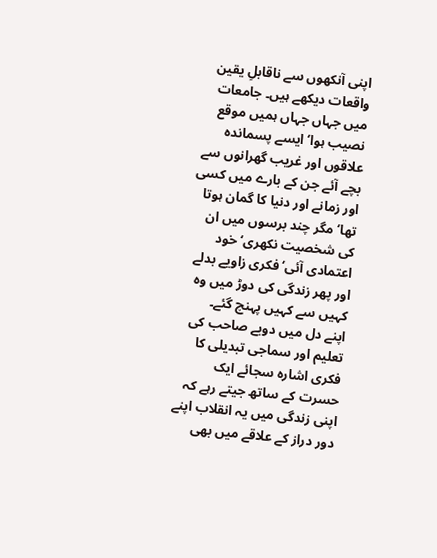اپنی آنکھوں سے ناقابلِ یقین واقعات دیکھے ہیں۔ جامعات میں جہاں جہاں ہمیں موقع نصیب ہوا‘ ایسے پسماندہ علاقوں اور غریب گھرانوں سے بچے آئے جن کے بارے میں کسی اور زمانے اور دنیا کا گمان ہوتا تھا‘ مگر چند برسوں میں ان کی شخصیت نکھری‘ خود اعتمادی آئی‘ فکری زاویے بدلے اور پھر زندگی کی دوڑ میں وہ کہیں سے کہیں پہنچ گئے۔
اپنے دل میں دوبے صاحب کی تعلیم اور سماجی تبدیلی کا فکری اشارہ سجائے ایک حسرت کے ساتھ جیتے رہے کہ اپنی زندگی میں یہ انقلاب اپنے دور دراز کے علاقے میں بھی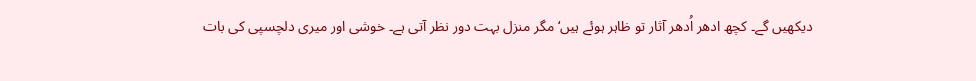دیکھیں گے۔ کچھ ادھر اُدھر آثار تو ظاہر ہوئے ہیں‘ مگر منزل بہت دور نظر آتی ہے۔ خوشی اور میری دلچسپی کی بات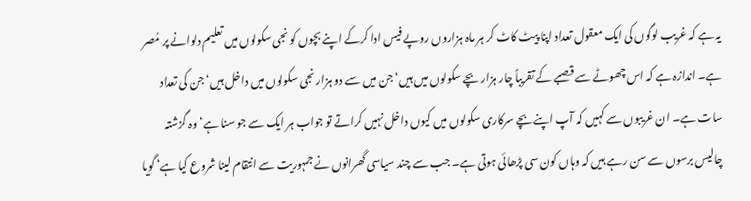یہ ہے کہ غریب لوگوں کی ایک معقول تعداد اپنا پیٹ کاٹ کر ہر ماہ ہزاروں روپے فیس ادا کرکے اپنے بچوں کو نجی سکولوں میں تعلیم دلوانے پر مُصر ہے۔ اندازہ ہے کہ اس چھوٹے سے قصبے کے تقریباً چار ہزار بچے سکولوں میں ہیں‘ جن میں سے دو ہزار نجی سکولوں میں داخل ہیں‘ جن کی تعداد سات ہے۔ ان غریبوں سے کہیں کہ آپ اپنے بچے سرکاری سکولوں میں کیوں داخل نہیں کراتے تو جواب ہر ایک سے جو سنا ہے‘ وہ گزشتہ چالیس برسوں سے سن رہے ہیں کہ وہاں کون سی پڑھائی ہوتی ہے۔ جب سے چند سیاسی گھرانوں نے جمہوریت سے انتقام لینا شروع کیا ہے‘ گویا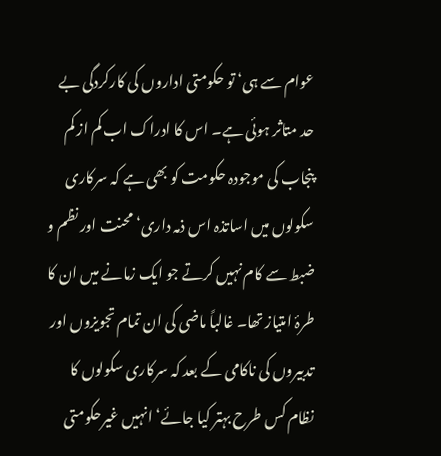عوام سے ہی‘ تو حکومتی اداروں کی کارکردگی بے حد متاثر ہوئی ہے۔ اس کا ادراک اب کم از کم پنجاب کی موجودہ حکومت کو بھی ہے کہ سرکاری سکولوں میں اساتذہ اس ذمہ داری‘ محنت اور نظم و ضبط سے کام نہیں کرتے جو ایک زمانے میں ان کا طرۂ امتیاز تھا۔ غالباً ماضی کی ان تمام تجویزوں اور تدبیروں کی ناکامی کے بعد کہ سرکاری سکولوں کا نظام کس طرح بہتر کیا جائے‘ انہیں غیرحکومتی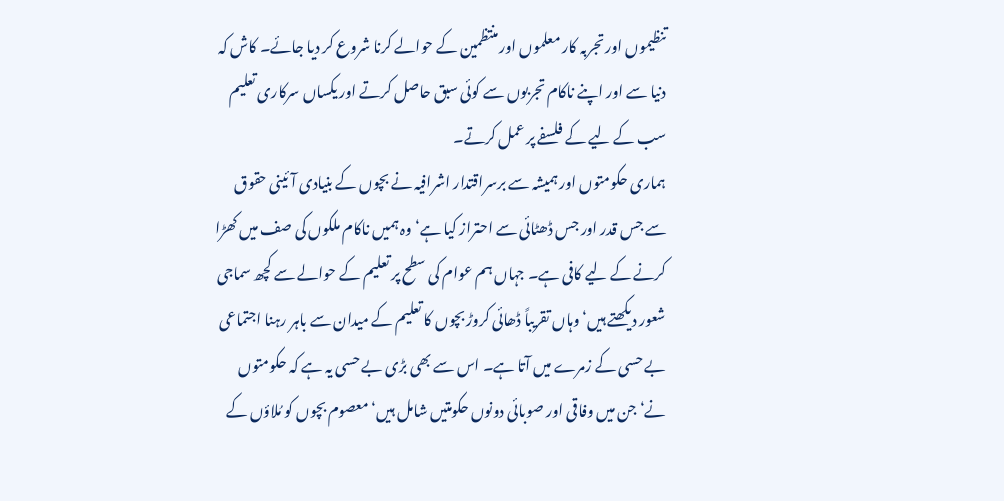تنظیموں اور تجربہ کار معلموں اور منتظمین کے حوالے کرنا شروع کر دیا جائے۔ کاش کہ دنیا سے اور اپنے ناکام تجربوں سے کوئی سبق حاصل کرتے اور یکساں سرکاری تعلیم سب کے لیے کے فلسفے پر عمل کرتے۔
ہماری حکومتوں اور ہمیشہ سے برسراقتدار اشرافیہ نے بچوں کے بنیادی آئینی حقوق سے جس قدر اور جس ڈھٹائی سے احتراز کیا ہے‘ وہ ہمیں ناکام ملکوں کی صف میں کھڑا کرنے کے لیے کافی ہے۔ جہاں ہم عوام کی سطح پر تعلیم کے حوالے سے کچھ سماجی شعور دیکھتے ہیں‘ وہاں تقریباً ڈھائی کروڑ بچوں کا تعلیم کے میدان سے باہر رہنا اجتماعی بے حسی کے زمرے میں آتا ہے۔ اس سے بھی بڑی بے حسی یہ ہے کہ حکومتوں نے‘ جن میں وفاقی اور صوبائی دونوں حکومتیں شامل ہیں‘ معصوم بچوں کو مُلاؤں کے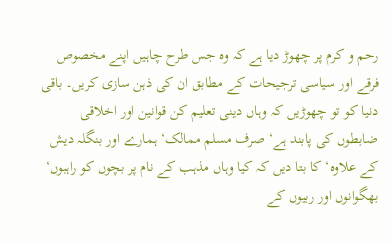رحم و کرم پر چھوڑ دیا ہے کہ وہ جس طرح چاہیں اپنے مخصوص فرقے اور سیاسی ترجیحات کے مطابق ان کی ذہن سازی کریں۔ باقی دنیا کو تو چھوڑیں کہ وہاں دینی تعلیم کن قوانین اور اخلاقی ضابطوں کی پابند ہے‘ صرف مسلم ممالک‘ ہمارے اور بنگلہ دیش کے علاوہ‘ کا بتا دیں کہ کیا وہاں مذہب کے نام پر بچوں کو راہبوں‘ بھگوانوں اور ربیوں کے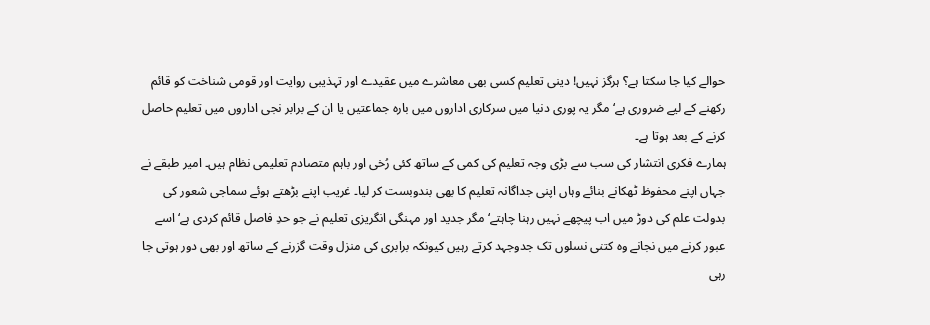حوالے کیا جا سکتا ہے؟ ہرگز نہیں! دینی تعلیم کسی بھی معاشرے میں عقیدے اور تہذیبی روایت اور قومی شناخت کو قائم رکھنے کے لیے ضروری ہے‘ مگر یہ پوری دنیا میں سرکاری اداروں میں بارہ جماعتیں یا ان کے برابر نجی اداروں میں تعلیم حاصل کرنے کے بعد ہوتا ہے۔
ہمارے فکری انتشار کی سب سے بڑی وجہ تعلیم کی کمی کے ساتھ کئی رُخی اور باہم متصادم تعلیمی نظام ہیں۔ امیر طبقے نے جہاں اپنے محفوظ ٹھکانے بنائے وہاں اپنی جداگانہ تعلیم کا بھی بندوبست کر لیا۔ غریب اپنے بڑھتے ہوئے سماجی شعور کی بدولت علم کی دوڑ میں اب پیچھے نہیں رہنا چاہتے‘ مگر جدید اور مہنگی انگریزی تعلیم نے جو حدِ فاصل قائم کردی ہے‘ اسے عبور کرنے میں نجانے وہ کتنی نسلوں تک جدوجہد کرتے رہیں کیونکہ برابری کی منزل وقت گزرنے کے ساتھ اور بھی دور ہوتی جا رہی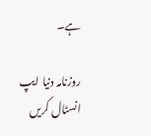ہے۔

روزنامہ دنیا ایپ انسٹال کریں